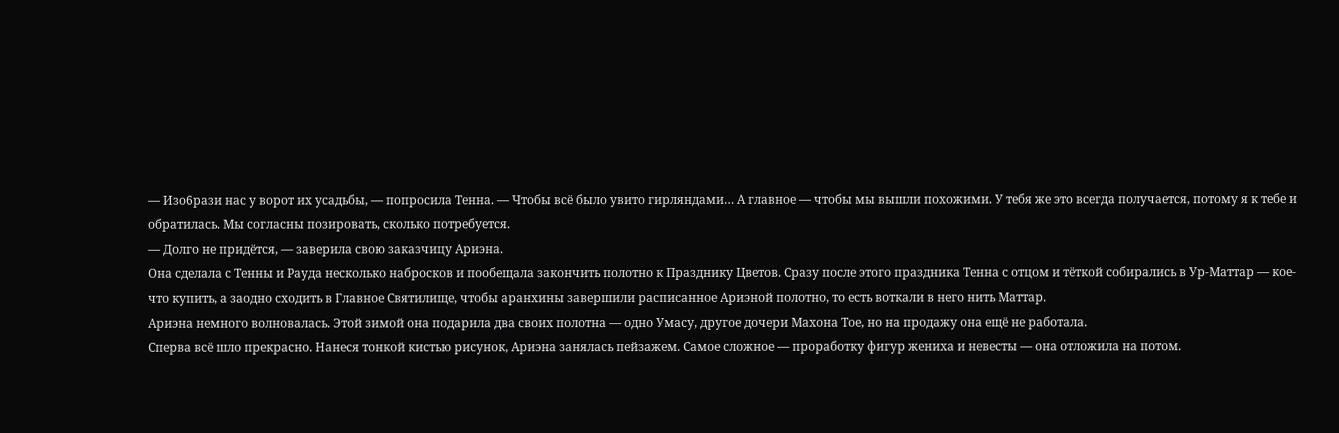— Изо6рази нас у ворот их усадьбы, — попросила Тенна. — Чтобы всё было увито гирляндами… А главное — чтобы мы вышли похожими. У тебя же это всегда получается, потому я к тебе и обратилась. Мы согласны позировать, сколько потребуется.
— Долго не придётся, — заверила свою заказчицу Ариэна.
Она сделала с Тенны и Рауда несколько набросков и пообещала закончить полотно к Празднику Цветов. Сразу после этого праздника Тенна с отцом и тёткой собирались в Ур-Маттар — кое-что купить, а заодно сходить в Главное Святилище, чтобы аранхины завершили расписанное Ариэной полотно, то есть воткали в него нить Маттар.
Ариэна немного волновалась. Этой зимой она подарила два своих полотна — одно Умасу, другое дочери Махона Тое, но на продажу она ещё не работала.
Сперва всё шло прекрасно. Нанеся тонкой кистью рисунок, Ариэна занялась пейзажем. Самое сложное — проработку фигур жениха и невесты — она отложила на потом.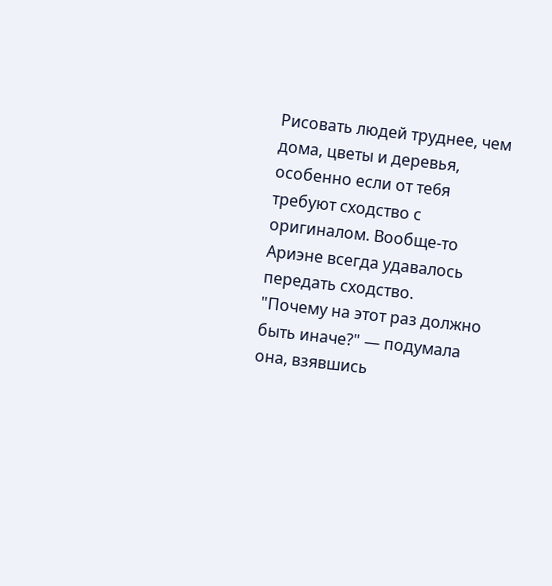Рисовать людей труднее, чем дома, цветы и деревья, особенно если от те6я требуют сходство с оригиналом. Вообще-то Ариэне всегда удавалось передать сходство.
"Почему на этот раз должно быть иначе?" — подумала она, взявшись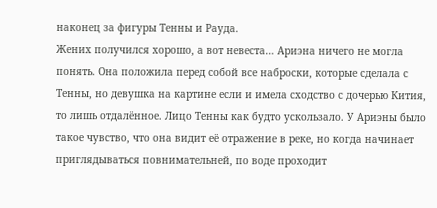наконец за фигуры Тенны и Рауда.
Жених получился хорошо, а вот невеста… Ариэна ничего не могла понять. Она положила перед собой все наброски, которые сделала с Тенны, но девушка на картине если и имела сходство с дочерью Кития, то лишь отдалённое. Лицо Тенны как будто ускользало. У Ариэны было такое чувство, что она видит её отражение в реке, но когда начинает приглядываться повнимательней, по воде проходит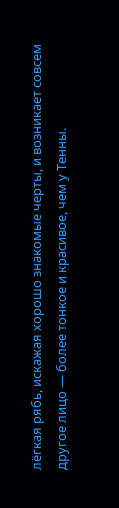лёгкая рябь, искажая хорошо знакомые черты, и возникает совсем другое лицо — более тонкое и красивое, чем у Тенны.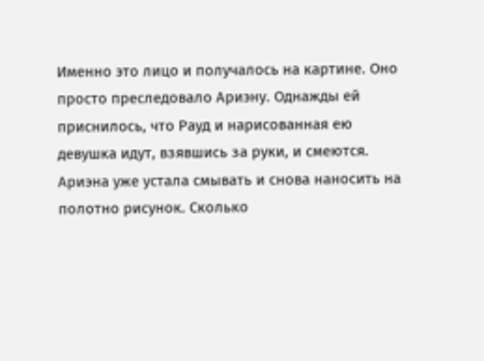Именно это лицо и получалось на картине. Оно просто преследовало Ариэну. Однажды ей приснилось, что Рауд и нарисованная ею девушка идут, взявшись за руки, и смеются. Ариэна уже устала смывать и снова наносить на полотно рисунок. Сколько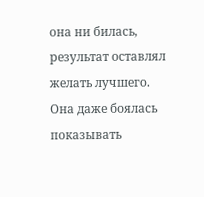она ни билась, результат оставлял желать лучшего. Она даже боялась показывать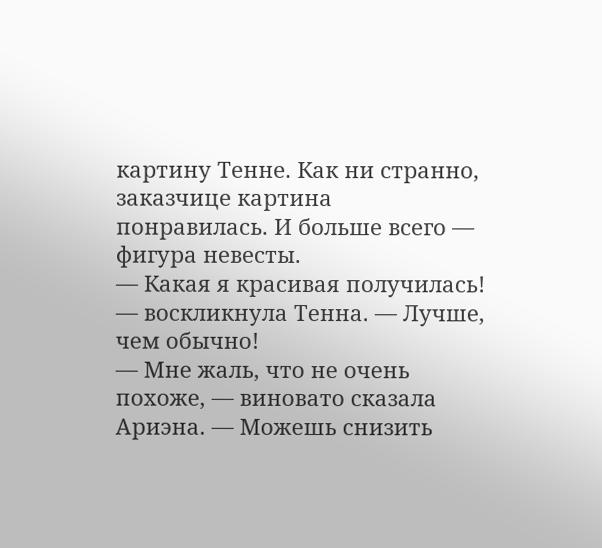картину Тенне. Как ни странно, заказчице картина понравилась. И больше всего — фигура невесты.
— Какая я красивая получилась! — воскликнула Тенна. — Лучше, чем обычно!
— Мне жаль, что не очень похоже, — виновато сказала Ариэна. — Можешь снизить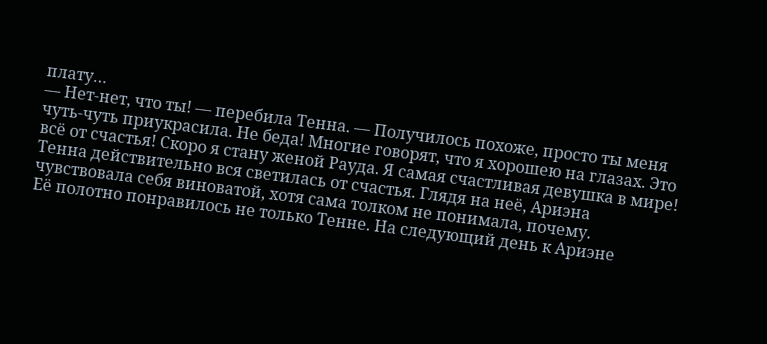плату…
— Нет-нет, что ты! — перебила Тенна. — Получилось похоже, просто ты меня чуть-чуть приукрасила. Не беда! Многие говорят, что я хорошею на глазах. Это всё от счастья! Скоро я стану женой Рауда. Я самая счастливая девушка в мире!
Тенна действительно вся светилась от счастья. Глядя на неё, Ариэна чувствовала себя виноватой, хотя сама толком не понимала, почему.
Её полотно понравилось не только Тенне. На следующий день к Ариэне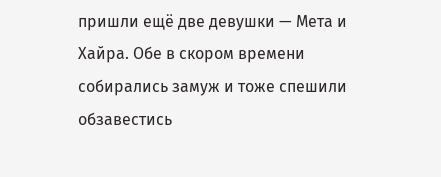пришли ещё две девушки — Мета и Хaйра. Обе в скором времени собирались замуж и тоже спешили обзавестись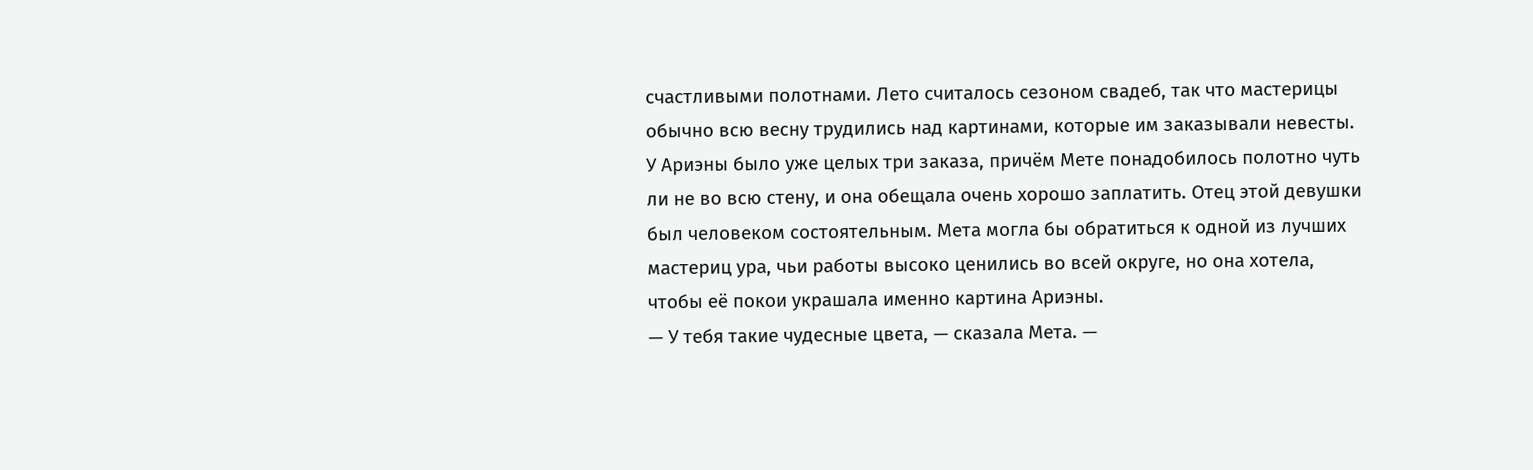счастливыми полотнами. Лето считалось сезоном свадеб, так что мастерицы обычно всю весну трудились над картинами, которые им заказывали невесты. У Ариэны было уже целых три заказа, причём Мете понадобилось полотно чуть ли не во всю стену, и она обещала очень хорошо заплатить. Отец этой девушки был человеком состоятельным. Метa могла бы обратиться к одной из лучших мастериц ура, чьи работы высоко ценились во всей округе, но она хотела, чтобы её покои украшала именно картина Ариэны.
— У тебя такие чудесные цвета, — сказала Мета. —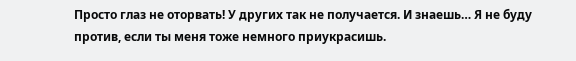Просто глаз не оторвать! У других так не получается. И знаешь… Я не буду против, если ты меня тоже немного приукрасишь.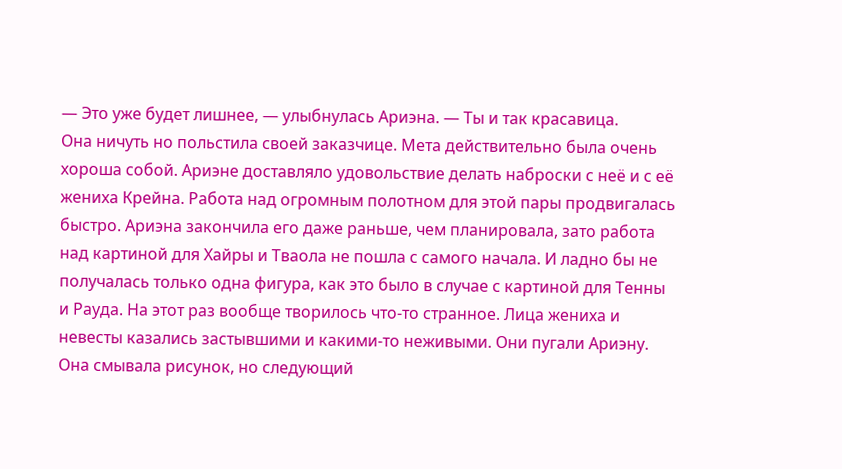— Это уже будет лишнее, — улыбнулась Ариэна. — Ты и так красавица.
Она ничуть но польстила своей заказчице. Мета действительно была очень хороша собой. Ариэне доставляло удовольствие делать наброски с неё и с её жениха Крейна. Работа над огромным полотном для этой пары продвигалась быстро. Ариэна закончила его даже раньше, чем планировала, зато работа над картиной для Хайры и Тваола не пошла с самого начала. И ладно бы не получалась только одна фигура, как это было в случае с картиной для Тенны и Рауда. На этот раз вообще творилось что-то странное. Лица жениха и невесты казались застывшими и какими-то неживыми. Они пугали Ариэну. Она смывала рисунок, но следующий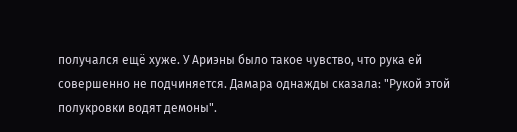получался ещё хуже. У Ариэны было такое чувство, что рука ей совершенно не подчиняется. Дамара однажды сказала: "Рукой этой полукровки водят демоны".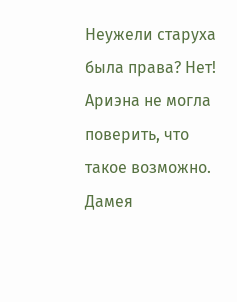Неужели старуха была права? Нет! Ариэна не могла поверить, что такое возможно. Дамея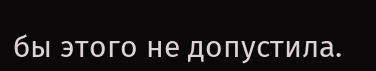бы этого не допустила.